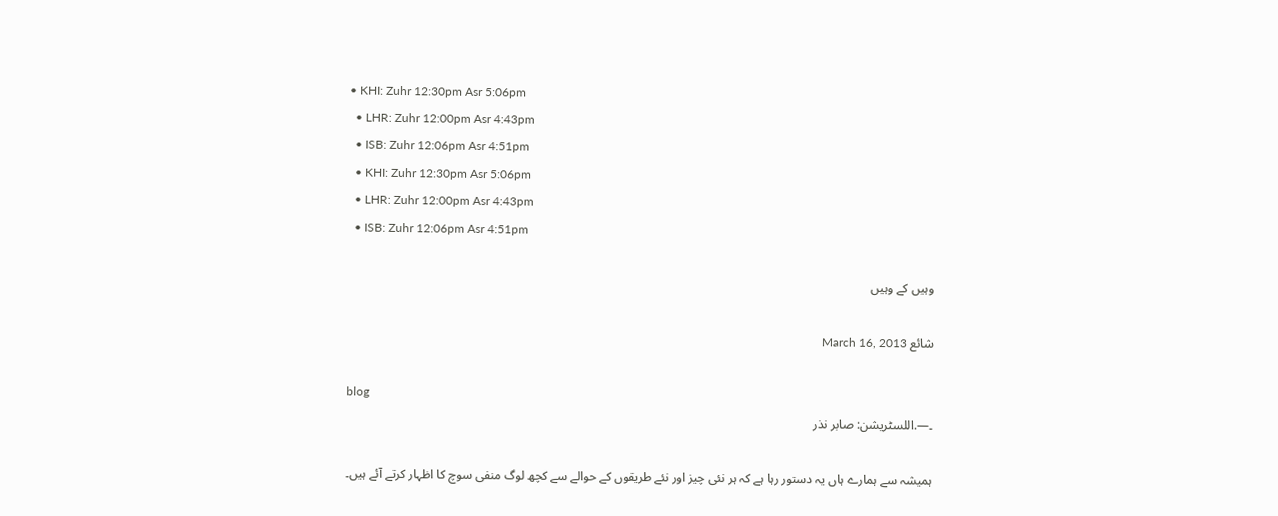• KHI: Zuhr 12:30pm Asr 5:06pm
  • LHR: Zuhr 12:00pm Asr 4:43pm
  • ISB: Zuhr 12:06pm Asr 4:51pm
  • KHI: Zuhr 12:30pm Asr 5:06pm
  • LHR: Zuhr 12:00pm Asr 4:43pm
  • ISB: Zuhr 12:06pm Asr 4:51pm

وہیں کے وہیں

شائع March 16, 2013

blog
۔—.اللسٹریشن: صابر نذر

ہمیشہ سے ہمارے ہاں یہ دستور رہا ہے کہ ہر نئی چیز اور نئے طریقوں کے حوالے سے کچھ لوگ منفی سوچ کا اظہار کرتے آئے ہیں۔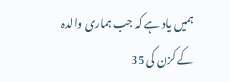ہمیں یاد ہے کہ جب ہماری والدہ کے کزن کی 35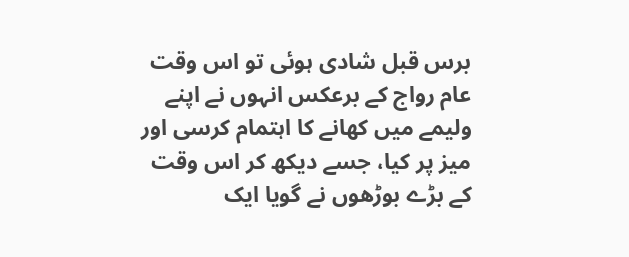برس قبل شادی ہوئی تو اس وقت عام رواج کے برعکس انہوں نے اپنے ولیمے میں کھانے کا اہتمام کرسی اور میز پر کیا، جسے دیکھ کر اس وقت کے بڑے بوڑھوں نے گویا ایک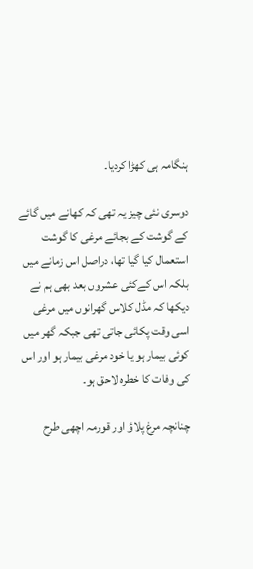ہنگامہ ہی کھڑا کردیا۔

دوسری نئی چیز یہ تھی کہ کھانے میں گائے کے گوشت کے بجائے مرغی کا گوشت استعمال کیا گیا تھا، دراصل اس زمانے میں بلکہ اس کےکئی عشروں بعد بھی ہم نے دیکھا کہ مڈل کلاس گھرانوں میں مرغی اسی وقت پکائی جاتی تھی جبکہ گھر میں کوئی بیمار ہو یا خود مرغی بیمار ہو اور اس کی وفات کا خطرہ لاحق ہو۔

چنانچہ مرغ پلاؤ اور قورمہ اچھی طرح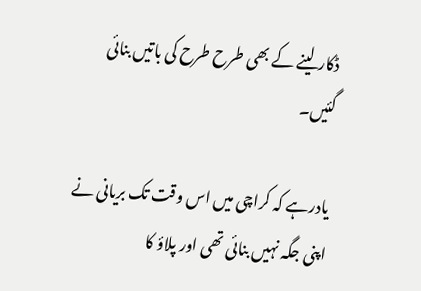ڈکار لینے کے بھی طرح طرح کی باتیں بنائی گئیں۔

یادرہے کہ کراچی میں اس وقت تک بریانی نے اپنی جگہ نہیں بنائی تھی اور پلاؤ کا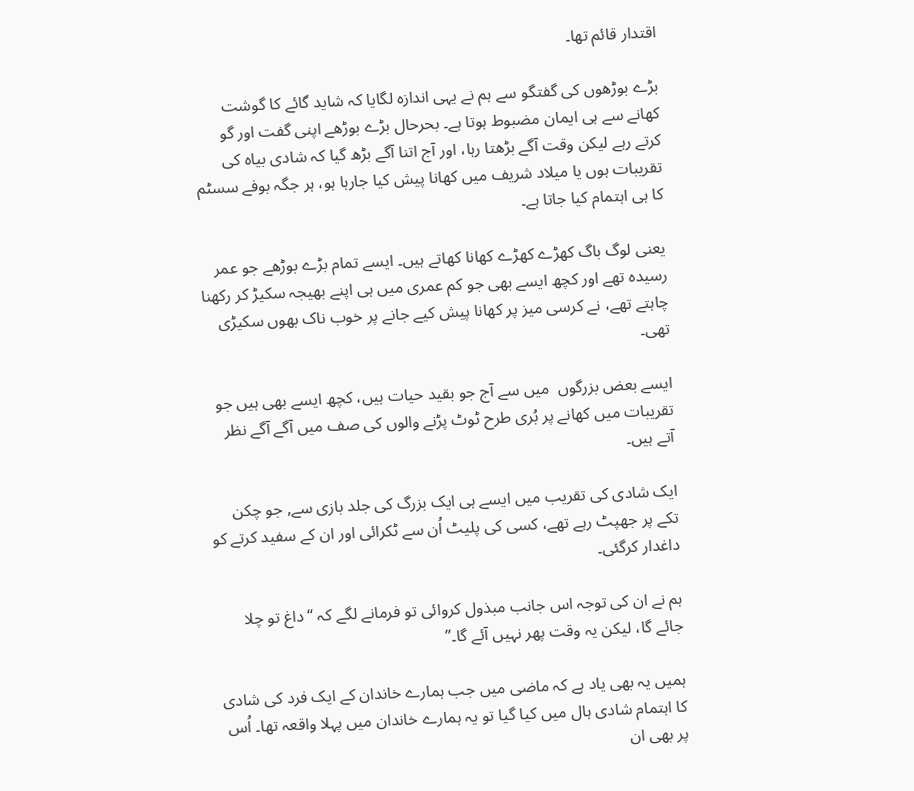اقتدار قائم تھا۔

بڑے بوڑھوں کی گفتگو سے ہم نے یہی اندازہ لگایا کہ شاید گائے کا گوشت کھانے سے ہی ایمان مضبوط ہوتا ہے۔ بحرحال بڑے بوڑھے اپنی گفت اور گو کرتے رہے لیکن وقت آگے بڑھتا رہا، اور آج اتنا آگے بڑھ گیا کہ شادی بیاہ کی تقریبات ہوں یا میلاد شریف میں کھانا پیش کیا جارہا ہو، ہر جگہ بوفے سسٹم کا ہی اہتمام کیا جاتا ہے۔

یعنی لوگ باگ کھڑے کھڑے کھانا کھاتے ہیں۔ ایسے تمام بڑے بوڑھے جو عمر رسیدہ تھے اور کچھ ایسے بھی جو کم عمری میں ہی اپنے بھیجہ سکیڑ کر رکھنا چاہتے تھے، نے کرسی میز پر کھانا پیش کیے جانے پر خوب ناک بھوں سکیڑی تھی۔

ایسے بعض بزرگوں  میں سے آج جو بقید حیات ہیں، کچھ ایسے بھی ہیں جو تقریبات میں کھانے پر بُری طرح ٹوٹ پڑنے والوں کی صف میں آگے آگے نظر آتے ہیں۔

ایک شادی کی تقریب میں ایسے ہی ایک بزرگ کی جلد بازی سے, جو چکن تکے پر جھپٹ رہے تھے، کسی کی پلیٹ اُن سے ٹکرائی اور ان کے سفید کرتے کو داغدار کرگئی۔

ہم نے ان کی توجہ اس جانب مبذول کروائی تو فرمانے لگے کہ “داغ تو چلا جائے گا، لیکن یہ وقت پھر نہیں آئے گا۔”

ہمیں یہ بھی یاد ہے کہ ماضی میں جب ہمارے خاندان کے ایک فرد کی شادی کا اہتمام شادی ہال میں کیا گیا تو یہ ہمارے خاندان میں پہلا واقعہ تھا۔ اُس پر بھی ان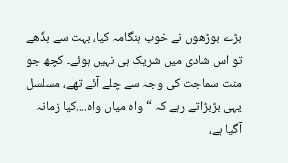بڑے بوڑھوں نے خوب ہنگامہ کیا، بہت سے بڈّھے تو اس شادی میں شریک ہی نہیں ہوئے۔ کچھ جو منت سماجت کی وجہ سے چلے آئے تھے، مسلسل یہی بڑبڑاتے رہے کہ “واہ میاں واہ....کیا زمانہ آگیا ہے،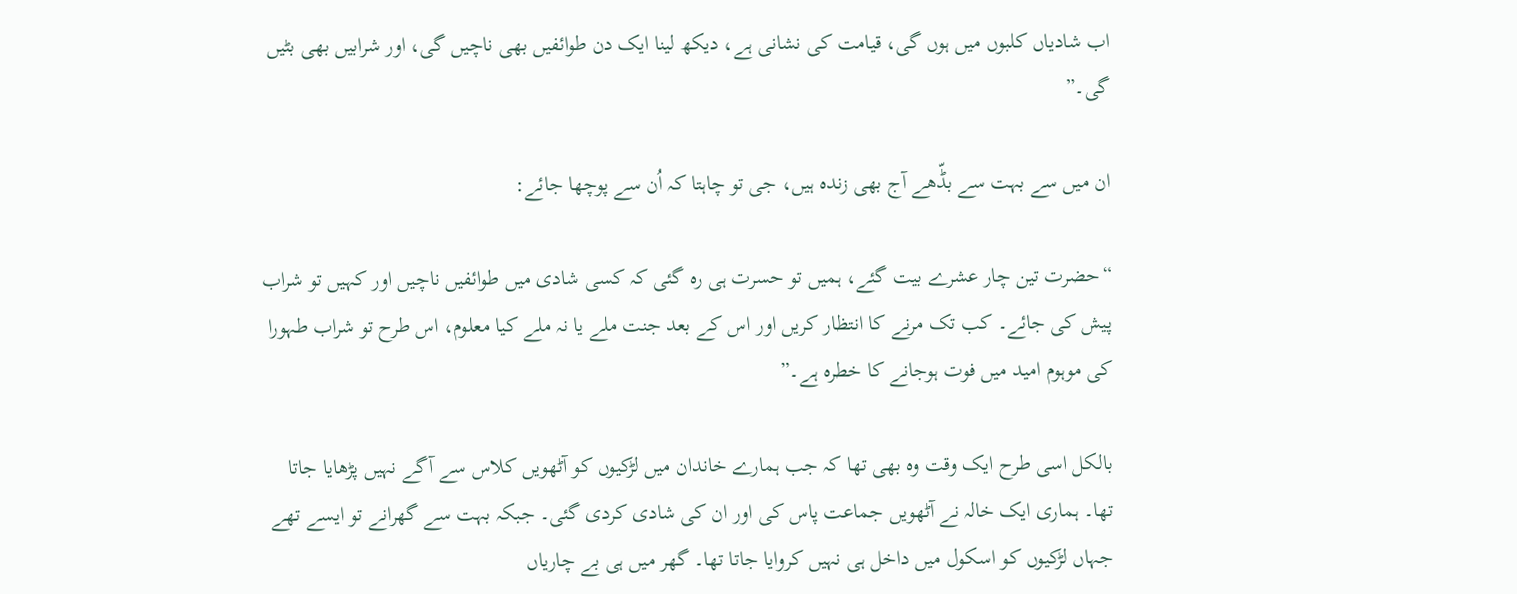اب شادیاں کلبوں میں ہوں گی، قیامت کی نشانی ہے، دیکھ لینا ایک دن طوائفیں بھی ناچیں گی، اور شرابیں بھی بٹیں گی۔”

ان میں سے بہت سے بڈّھے آج بھی زندہ ہیں، جی تو چاہتا کہ اُن سے پوچھا جائے:

“حضرت تین چار عشرے بیت گئے، ہمیں تو حسرت ہی رہ گئی کہ کسی شادی میں طوائفیں ناچیں اور کہیں تو شراب پیش کی جائے۔ کب تک مرنے کا انتظار کریں اور اس کے بعد جنت ملے یا نہ ملے کیا معلوم، اس طرح تو شراب طہورا کی موہوم امید میں فوت ہوجانے کا خطرہ ہے۔”

بالکل اسی طرح ایک وقت وہ بھی تھا کہ جب ہمارے خاندان میں لڑکیوں کو آٹھویں کلاس سے آگے نہیں پڑھایا جاتا تھا۔ ہماری ایک خالہ نے آٹھویں جماعت پاس کی اور ان کی شادی کردی گئی۔ جبکہ بہت سے گھرانے تو ایسے تھے جہاں لڑکیوں کو اسکول میں داخل ہی نہیں کروایا جاتا تھا۔ گھر میں ہی بے چاریاں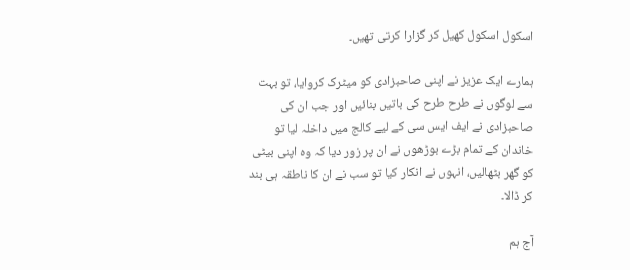اسکول اسکول کھیل کر گزارا کرتی تھیں۔

ہمارے ایک عزیز نے اپنی صاحبزادی کو میٹرک کروایا، تو بہت سے لوگوں نے طرح طرح کی باتیں بنائیں اور جب ان کی صاحبزادی نے ایف ایس سی کے لیے کالج میں داخلہ لیا تو خاندان کے تمام بڑے بوڑھوں نے ان پر زور دیا کہ وہ اپنی بیٹی کو گھر بٹھالیں، انہوں نے انکار کیا تو سب نے ان کا ناطقہ ہی بند کر ڈالا۔

آج ہم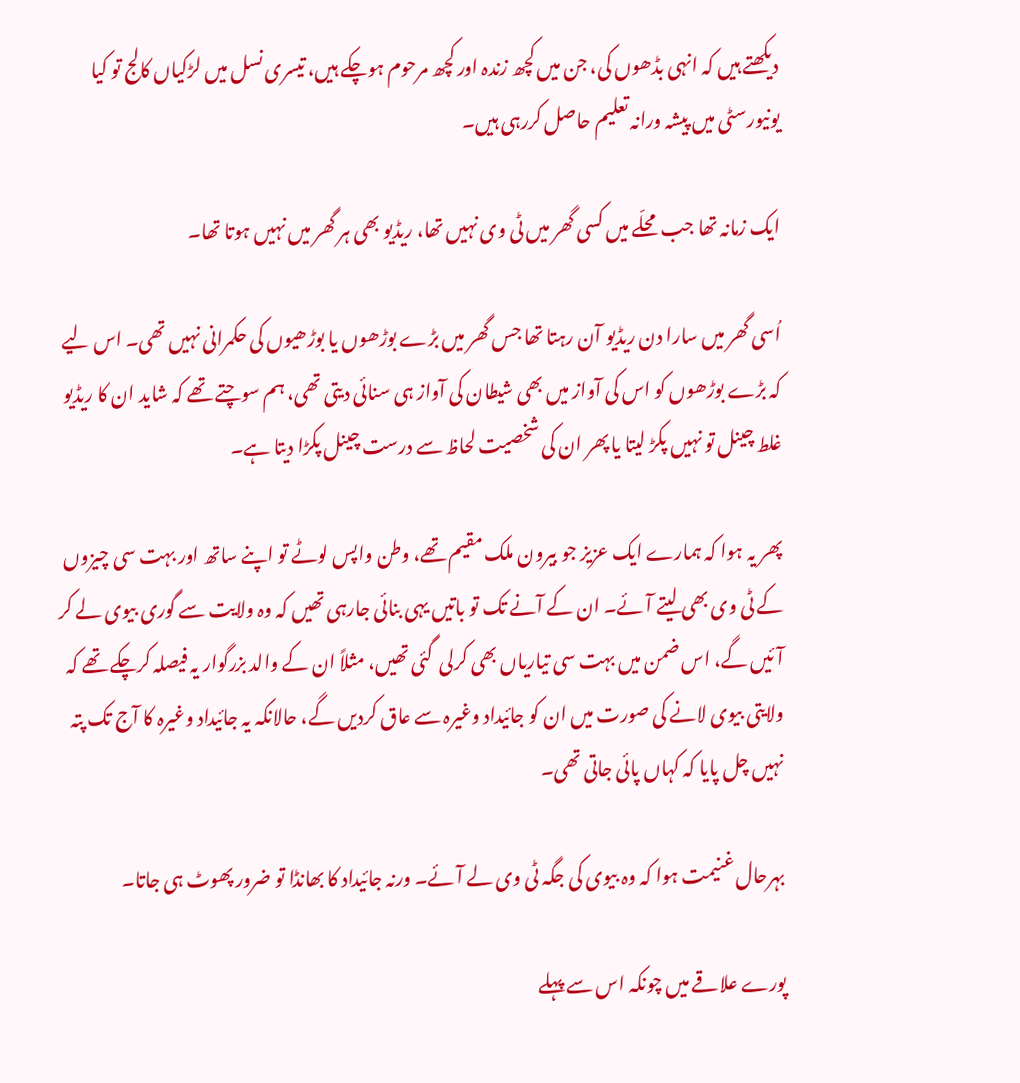دیکھتے ہیں کہ انہی بڈھوں کی، جن میں کچھ زندہ اور کچھ مرحوم ہوچکے ہیں، تیسری نسل میں لڑکیاں کالج تو کیا یونیورسٹی میں پیشہ ورانہ تعلیم حاصل کررہی ہیں۔

ایک زمانہ تھا جب محلّے میں کسی گھر میں ٹی وی نہیں تھا، ریڈیو بھی ہر گھر میں نہیں ہوتا تھا۔

اُسی گھر میں سارا دن ریڈیو آن رہتا تھا جس گھر میں بڑے بوڑھوں یا بوڑھیوں کی حکمرانی نہیں تھی۔ اس لیے کہ بڑے بوڑھوں کو اس کی آواز میں بھی شیطان کی آواز ہی سنائی دیتی تھی، ہم سوچتے تھے کہ شاید ان کا ریڈیو غلط چینل تو نہیں پکڑ لیتا یا پھر ان کی شخصیت لحاظ سے درست چینل پکڑا دیتا ہے۔

پھر یہ ہوا کہ ہمارے ایک عزیز جو بیرون ملک مقیم تھے، وطن واپس لوٹے تو اپنے ساتھ اور بہت سی چیزوں کے ٹی وی بھی لیتے آئے۔ ان کے آنے تک تو باتیں یہی بنائی جارہی تھیں کہ وہ ولایت سے گوری بیوی لے کر آئیں گے، اس ضمن میں بہت سی تیاریاں بھی کرلی  گئی تھیں، مثلاً ان کے والد بزرگوار یہ فیصلہ کرچکے تھے کہ ولایتی بیوی لانے کی صورت میں ان کو جائیداد وغیرہ سے عاق کردیں گے، حالانکہ یہ جائیداد وغیرہ کا آج تک پتہ نہیں چل پایا کہ کہاں پائی جاتی تھی۔

بہرحال غنیمت ہوا کہ وہ بیوی کی جگہ ٹی وی لے آئے۔ ورنہ جائیداد کا بھانڈا تو ضرور پھوٹ ہی جاتا۔

پورے علاقے میں چونکہ اس سے پہلے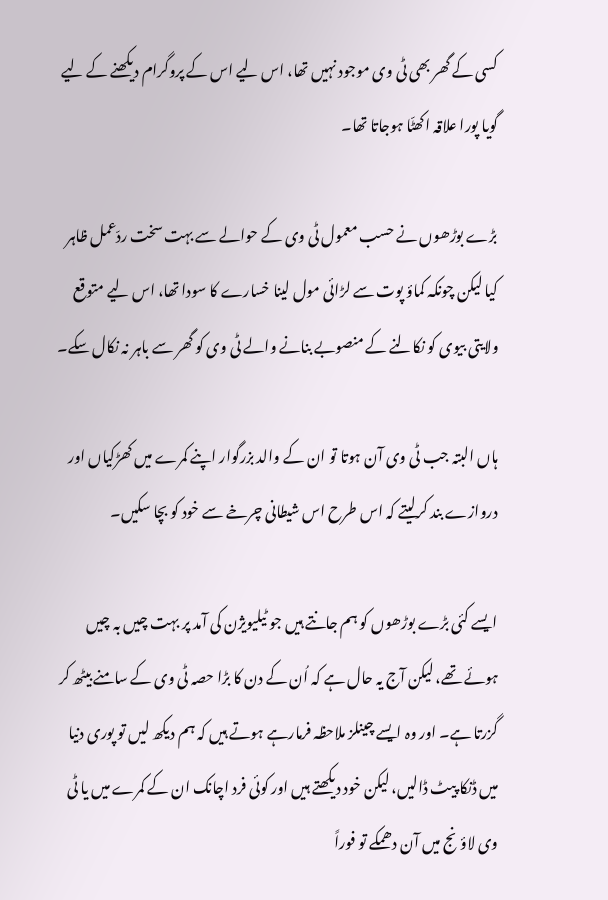کسی کے گھر بھی ٹی وی موجود نہیں تھا، اس لیے اس کے پروگرام دیکھنے کے لیے گویا پورا علاقہ اکھٹّا ہوجاتا تھا۔

بڑے بوڑھوں نے حسب معمول ٹی وی کے حوالے سے بہت سخت ردّعمل ظاہر کیا لیکن چونکہ کماؤ پوت سے لڑائی مول لینا خسارے کا سودا تھا، اس لیے متوقع ولایتی بیوی کو نکالنے کے منصوبے بنانے والے ٹی وی کو گھر سے باہر نہ نکال سکے۔

ہاں البتہ جب ٹی وی آن ہوتا تو ان کے والد بزرگوار اپنے کمرے میں کھڑکیاں اور دروازے بند کرلیتے کہ اس طرح اس شیطانی چرخے سے خود کو بچا سکیں۔

ایسے کئی بڑے بوڑھوں کو ہم جانتے ہیں جو ٹیلیویژن کی آمد پر بہت چیں بہ چیں ہوئے تھے، لیکن آج یہ حال ہے کہ اُن کے دن کا بڑا حصہ ٹی وی کے سامنے بیٹھ کر گزرتا ہے۔ اور وہ ایسے چینلز ملاحظہ فرمارہے ہوتے ہیں کہ ہم دیکھ لیں تو پوری دنیا میں ڈنکا پیٹ ڈالیں، لیکن خود دیکھتے ہیں اور کوئی فرد اچانک ان کے کمرے میں یا ٹی وی لاؤنج میں آن دھمکے تو فوراً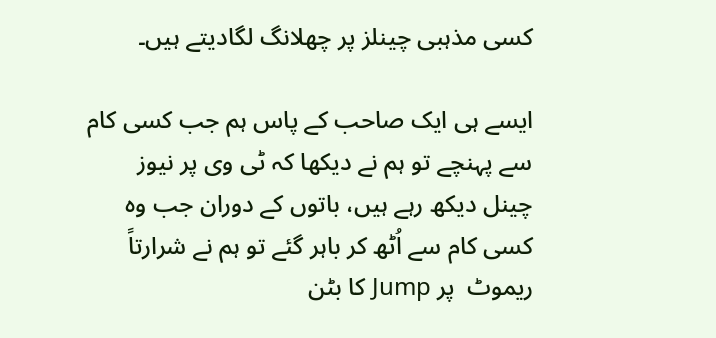کسی مذہبی چینلز پر چھلانگ لگادیتے ہیں۔

ایسے ہی ایک صاحب کے پاس ہم جب کسی کام سے پہنچے تو ہم نے دیکھا کہ ٹی وی پر نیوز چینل دیکھ رہے ہیں، باتوں کے دوران جب وہ کسی کام سے اُٹھ کر باہر گئے تو ہم نے شرارتاً ریموٹ  پر Jump کا بٹن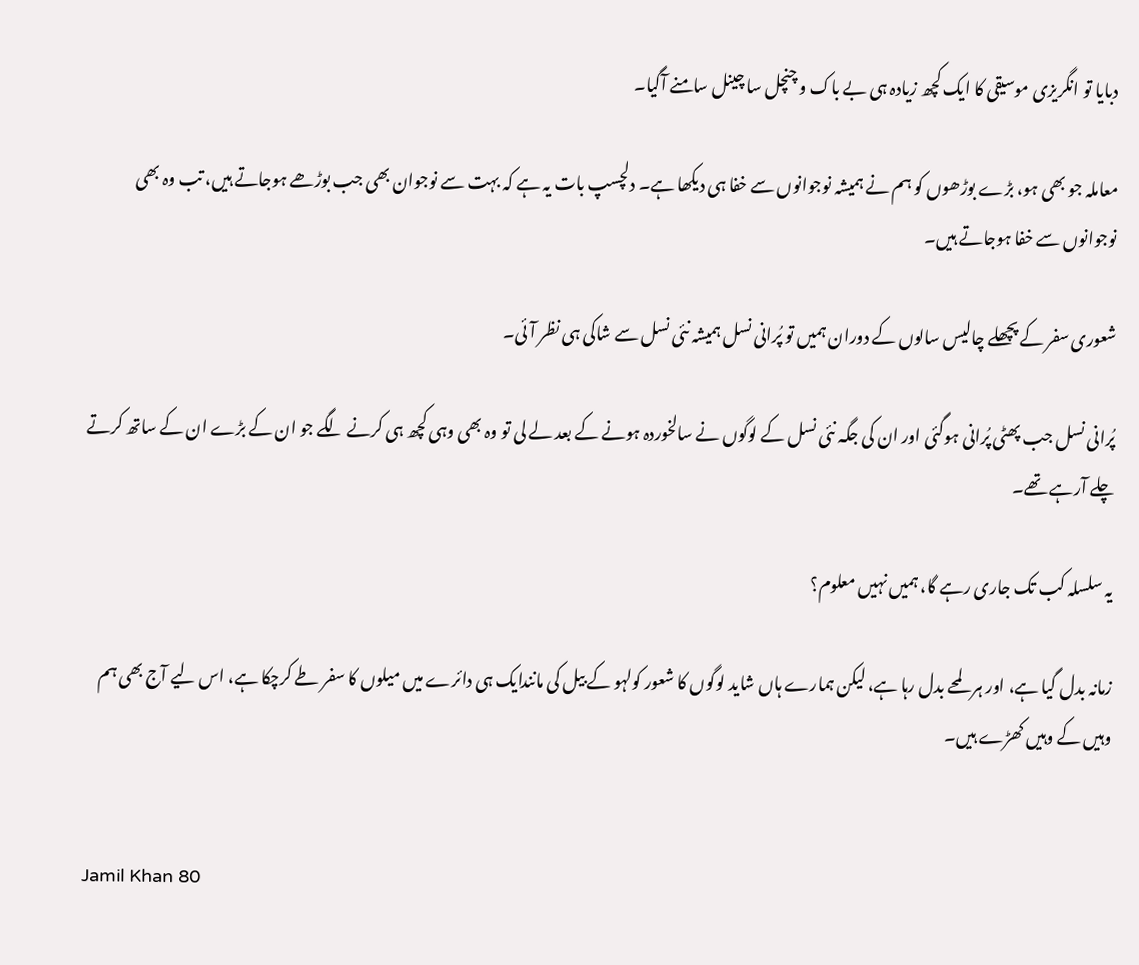دبایا تو انگریزی موسیقی کا ایک کچھ زیادہ ہی بے باک و چنچل سا چینل سامنے آگیا۔

معاملہ جو بھی ہو، بڑے بوڑھوں کو ہم نے ہمیشہ نوجوانوں سے خفا ہی دیکھا ہے۔ دلچسپ بات یہ ہے کہ بہت سے نوجوان بھی جب بوڑھے ہوجاتے ہیں، تب وہ بھی نوجوانوں سے خفا ہوجاتے ہیں۔

شعوری سفر کے پچھلے چالیس سالوں کے دوران ہمیں تو پُرانی نسل ہمیشہ نئی نسل سے شاکی ہی نظر آئی۔

پُرانی نسل جب پھٹی پُرانی ہوگئی اور ان کی جگہ نئی نسل کے لوگوں نے سالخوردہ ہونے کے بعد لے لی تو وہ بھی وہی کچھ ہی کرنے لگے جو ان کے بڑے ان کے ساتھ کرتے چلے آرہے تھے۔

یہ سلسلہ کب تک جاری رہے گا، ہمیں نہیں معلوم؟

زمانہ بدل گیا ہے، اور ہر لمحے بدل رہا ہے، لیکن ہمارے ہاں شاید لوگوں کا شعور کولہو کے بیل کی مانندایک ہی دائرے میں میلوں کا سفر طے کرچکا ہے، اس لیے آج بھی ہم وہیں کے وہیں کھڑے ہیں۔


Jamil Khan 80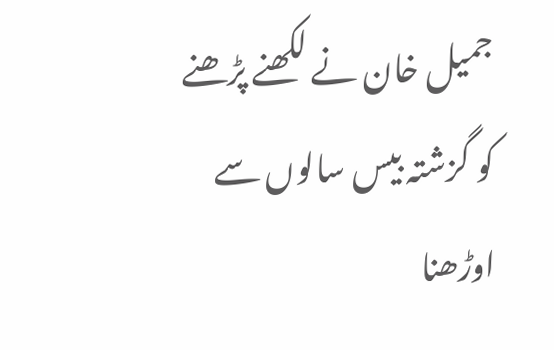جمیل خان نے لکھنے پڑھنے کو گزشتہ بیس سالوں سے اوڑھنا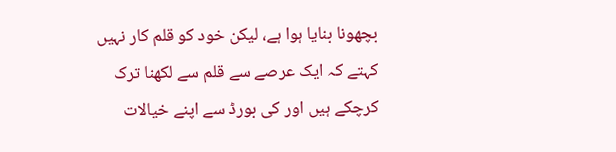بچھونا بنایا ہوا ہے، لیکن خود کو قلم کار نہیں کہتے کہ ایک عرصے سے قلم سے لکھنا ترک کرچکے ہیں اور کی بورڈ سے اپنے خیالات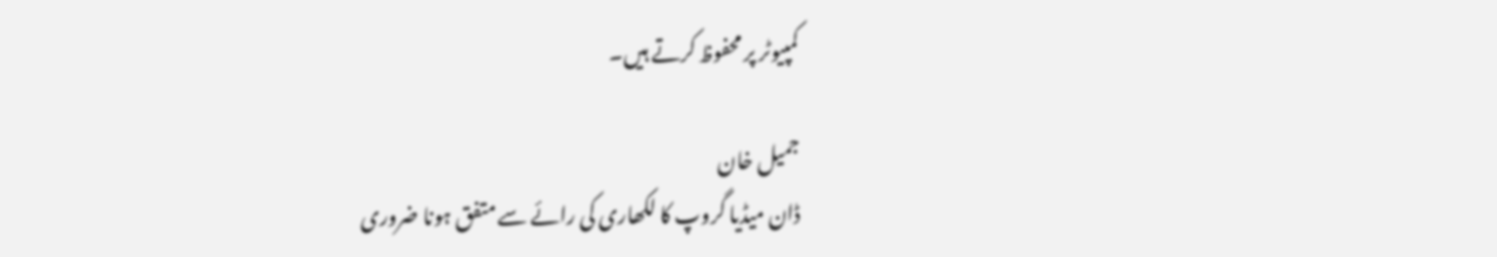کمپیوٹر پر محفوظ کرتے ہیں۔

جمیل خان
ڈان میڈیا گروپ کا لکھاری کی رائے سے متفق ہونا ضروری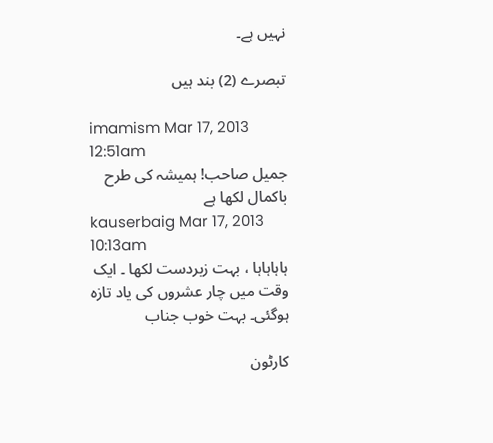نہیں ہے۔

تبصرے (2) بند ہیں

imamism Mar 17, 2013 12:51am
جمیل صاحب! ہمیشہ کی طرح باکمال لکھا ہے
kauserbaig Mar 17, 2013 10:13am
ہاہاہاہا ، بہت زبردست لکھا ۔ ایک وقت میں چار عشروں کی یاد تازہ ہوگئی۔ بہت خوب جناب

کارٹون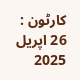کارٹون : 26 اپریل 2025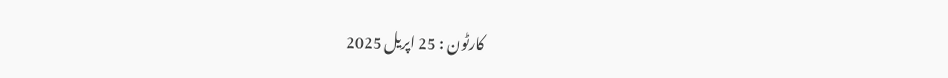کارٹون : 25 اپریل 2025